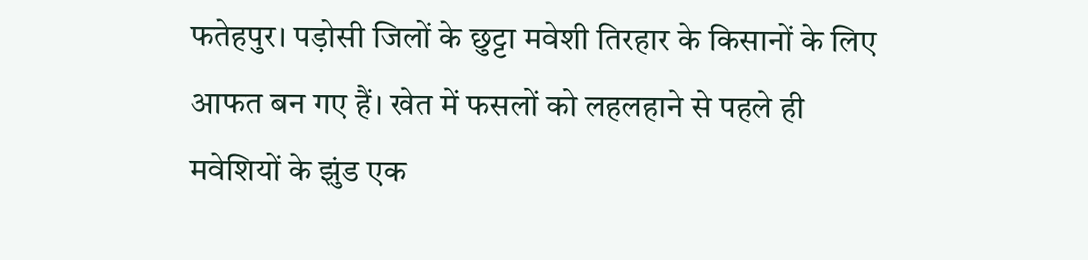फतेहपुर। पड़ोसी जिलों के छुट्टा मवेशी तिरहार के किसानों के लिए आफत बन गए हैं। खेत में फसलों को लहलहाने से पहले ही मवेशियों के झुंड एक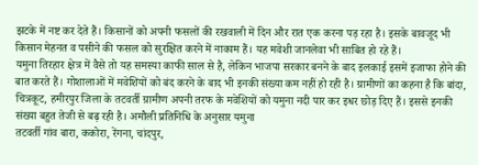झटके में नष्ट कर देते हैं। किसानों को अपनी फसलों की रखवाली में दिन और रात एक करना पड़ रहा है। इसके बावजूद भी किसान मेहनत व पसीने की फसल को सुरक्षित करने में नाकाम हैं। यह मवेशी जानलेवा भी साबित हो रहे हैं।
यमुना तिरहार क्षेत्र में वैसे तो यह समस्या काफी साल से है, लेकिन भाजपा सरकार बनने के बाद इलकाई इसमें इजाफा होने की बात करते हैं। गोशालाओं में मवेशियों को बंद करने के बाद भी इनकी संख्या कम नहीं हो रही है। ग्रामीणों का कहना है कि बांदा, चित्रकूट, हमीरपुर जिला के तटवर्ती ग्रामीण अपनी तरफ के मवेशियों को यमुना नदी पार कर इधर छोड़ दिए हैं। इससे इनकी संख्या बहुत तेजी से बढ़ रही है। अमौली प्रतिनिधि के अनुसार यमुना
तटवर्ती गांव बारा, ककोरा, रेंगना, चांदपुर,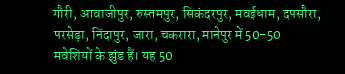गौरी, आवाजीपुर, रुस्तमपुर, सिकंदरपुर, मवईधाम, दपसौरा, परसेड़ा, निंदापुर, जारा, चकरारा, मानेपुर में 50-50 मवेशियों के झुंड हैं। यह 50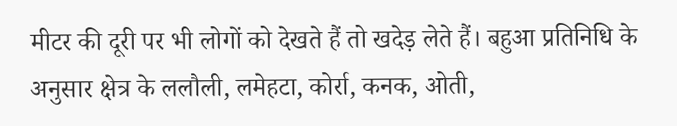मीटर की दूरी पर भी लोगों को देखते हैं तो खदेड़ लेते हैं। बहुआ प्रतिनिधि के अनुसार क्षेत्र के ललौली, लमेहटा, कोर्रा, कनक, ओती,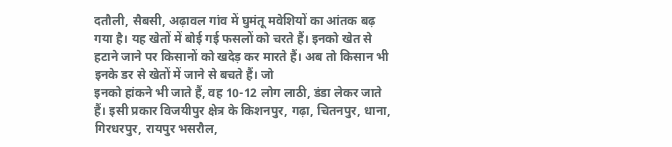दतौली, सैबसी, अढ़ावल गांव में घुमंतू मवेशियों का आंतक बढ़ गया है। यह खेतों में बोई गई फसलों को चरते हैं। इनको खेत से हटाने जाने पर किसानों को खदेड़ कर मारते हैं। अब तो किसान भी इनके डर से खेतों में जाने से बचते हैं। जो
इनको हांकने भी जाते हैं, वह 10-12 लोग लाठी, डंडा लेकर जाते हैं। इसी प्रकार विजयीपुर क्षेत्र के किशनपुर, गढ़ा, चितनपुर, धाना, गिरधरपुर, रायपुर भसरौल,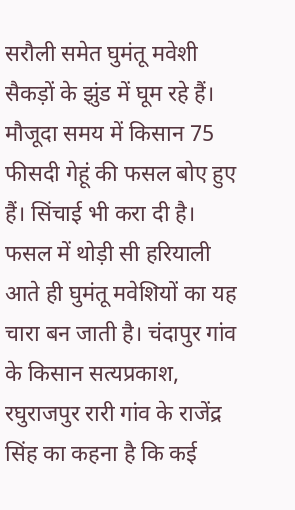सरौली समेत घुमंतू मवेशी सैकड़ों के झुंड में घूम रहे हैं। मौजूदा समय में किसान 75 फीसदी गेहूं की फसल बोए हुए हैं। सिंचाई भी करा दी है। फसल में थोड़ी सी हरियाली आते ही घुमंतू मवेशियों का यह चारा बन जाती है। चंदापुर गांव के किसान सत्यप्रकाश, रघुराजपुर रारी गांव के राजेंद्र सिंह का कहना है कि कई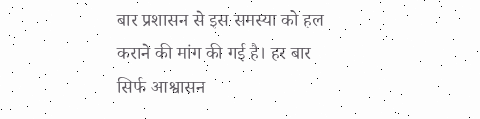बार प्रशासन से इस समस्या को हल कराने की मांग की गई है। हर बार सिर्फ आश्वासन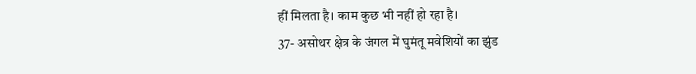हीं मिलता है। काम कुछ भी नहीं हो रहा है।
37- असोथर क्षेत्र के जंगल में घुमंतू मवेशियों का झुंड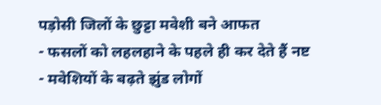पड़ोसी जिलों के छुट्टा मवेशी बने आफत
- फसलों को लहलहाने के पहले ही कर देते हैं नष्ट
- मवेशियों के बढ़ते झुंड लोगों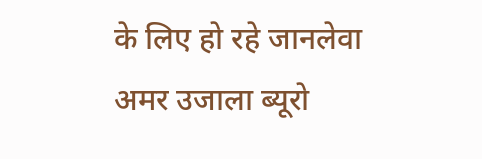के लिए हो रहे जानलेवा
अमर उजाला ब्यूरो